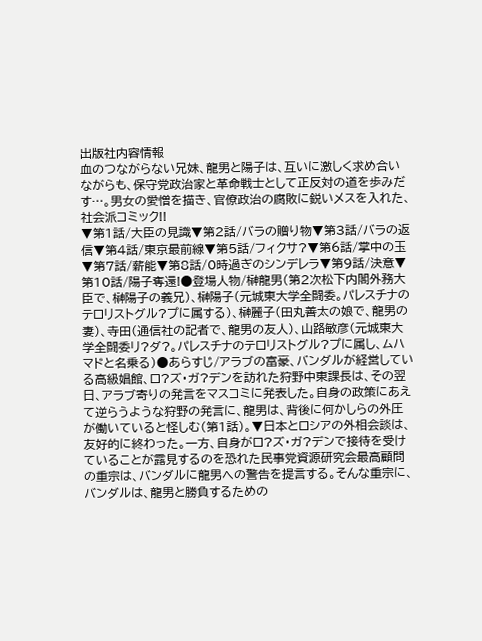出版社内容情報
血のつながらない兄妹、龍男と陽子は、互いに激しく求め合いながらも、保守党政治家と革命戦士として正反対の道を歩みだす…。男女の愛憎を描き、官僚政治の腐敗に鋭いメスを入れた、社会派コミック!!
▼第1話/大臣の見識▼第2話/バラの贈り物▼第3話/バラの返信▼第4話/東京最前線▼第5話/フィクサ?▼第6話/掌中の玉▼第7話/薪能▼第8話/0時過ぎのシンデレラ▼第9話/決意▼第10話/陽子奪還!●登場人物/榊龍男(第2次松下内閣外務大臣で、榊陽子の義兄)、榊陽子(元城東大学全闘委。パレスチナのテロリストグル?プに属する)、榊麗子(田丸善太の娘で、龍男の妻)、寺田(通信社の記者で、龍男の友人)、山路敏彦(元城東大学全闘委リ?ダ?。パレスチナのテロリストグル?プに属し、ムハマドと名乗る)●あらすじ/アラブの富豪、バンダルが経営している高級娼館、ロ?ズ・ガ?デンを訪れた狩野中東課長は、その翌日、アラブ寄りの発言をマスコミに発表した。自身の政策にあえて逆らうような狩野の発言に、龍男は、背後に何かしらの外圧が働いていると怪しむ(第1話)。▼日本とロシアの外相会談は、友好的に終わった。一方、自身がロ?ズ・ガ?デンで接待を受けていることが露見するのを恐れた民事党資源研究会最高顧問の重宗は、バンダルに龍男への警告を提言する。そんな重宗に、バンダルは、龍男と勝負するための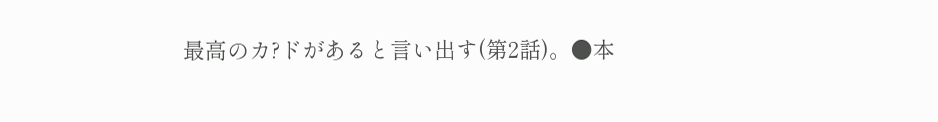最高のカ?ドがあると言い出す(第2話)。●本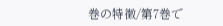巻の特徴/第7巻で